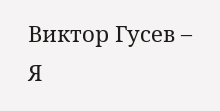Виктор Гусев – Я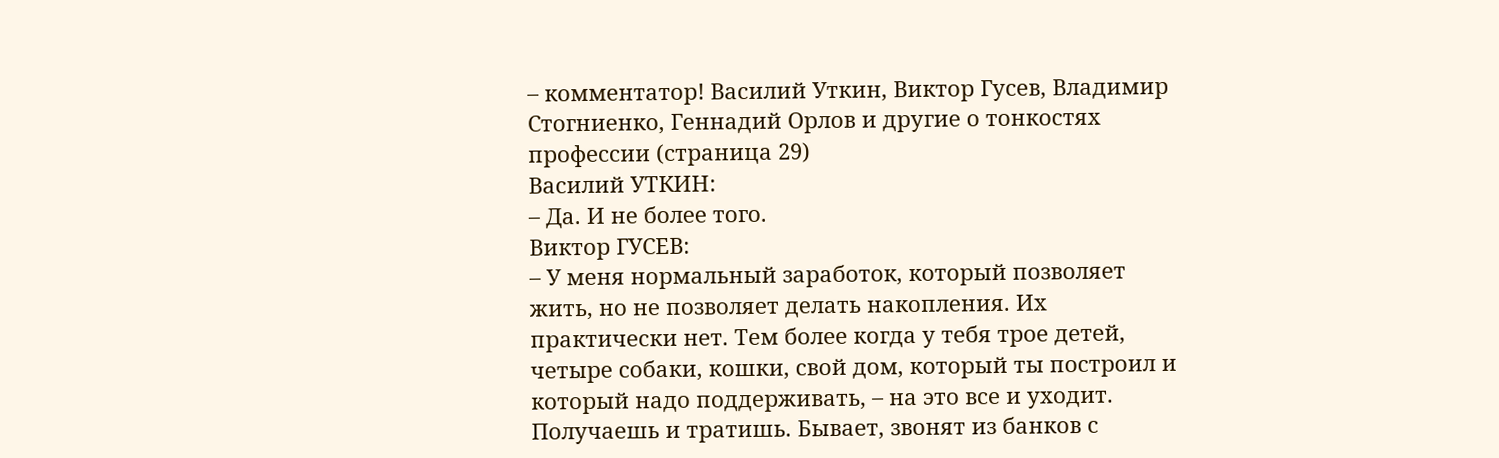– комментатор! Василий Уткин, Виктор Гусев, Владимир Стогниенко, Геннадий Орлов и другие о тонкостях профессии (страница 29)
Василий УТКИН:
– Да. И не более того.
Виктор ГУСЕВ:
– У меня нормальный заработок, который позволяет жить, но не позволяет делать накопления. Их практически нет. Тем более когда у тебя трое детей, четыре собаки, кошки, свой дом, который ты построил и который надо поддерживать, – на это все и уходит. Получаешь и тратишь. Бывает, звонят из банков с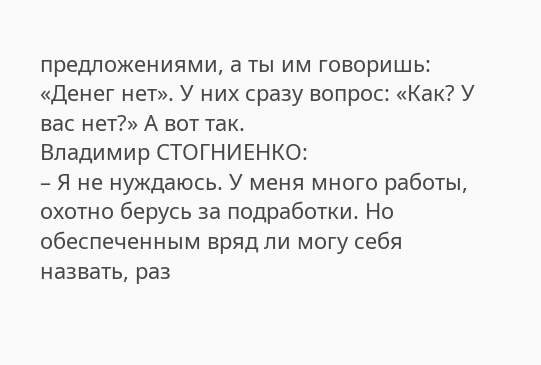предложениями, а ты им говоришь: «Денег нет». У них сразу вопрос: «Как? У вас нет?» А вот так.
Владимир СТОГНИЕНКО:
– Я не нуждаюсь. У меня много работы, охотно берусь за подработки. Но обеспеченным вряд ли могу себя назвать, раз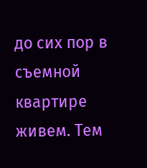до сих пор в съемной квартире живем. Тем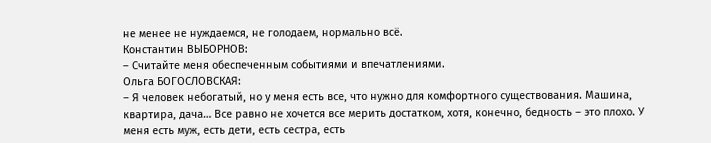не менее не нуждаемся, не голодаем, нормально всё.
Константин ВЫБОРНОВ:
– Считайте меня обеспеченным событиями и впечатлениями.
Ольга БОГОСЛОВСКАЯ:
– Я человек небогатый, но у меня есть все, что нужно для комфортного существования. Машина, квартира, дача… Все равно не хочется все мерить достатком, хотя, конечно, бедность – это плохо. У меня есть муж, есть дети, есть сестра, есть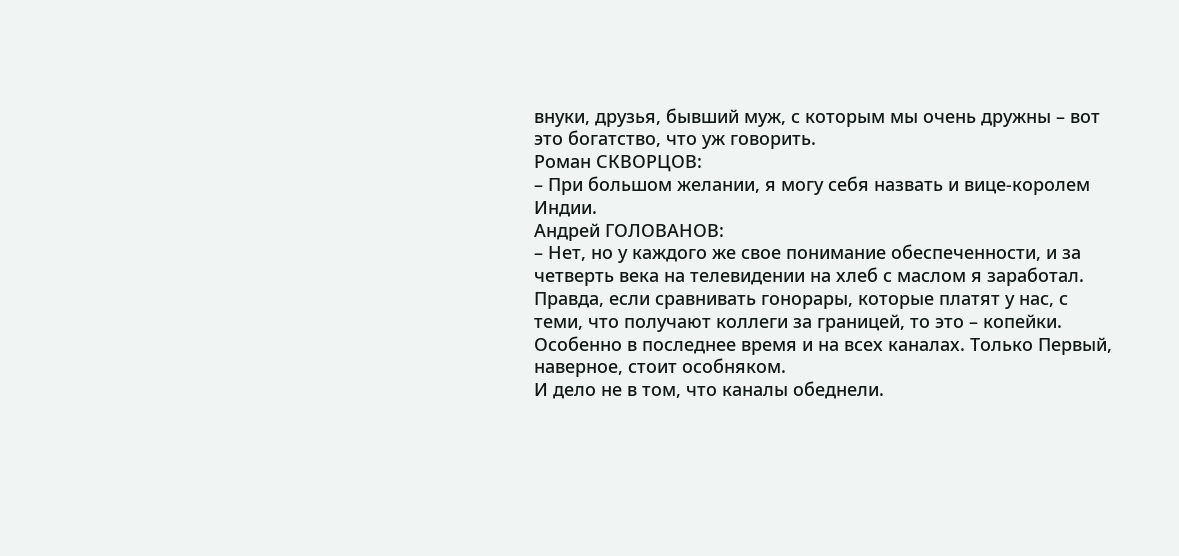внуки, друзья, бывший муж, с которым мы очень дружны – вот это богатство, что уж говорить.
Роман СКВОРЦОВ:
– При большом желании, я могу себя назвать и вице-королем Индии.
Андрей ГОЛОВАНОВ:
– Нет, но у каждого же свое понимание обеспеченности, и за четверть века на телевидении на хлеб с маслом я заработал. Правда, если сравнивать гонорары, которые платят у нас, с теми, что получают коллеги за границей, то это – копейки. Особенно в последнее время и на всех каналах. Только Первый, наверное, стоит особняком.
И дело не в том, что каналы обеднели.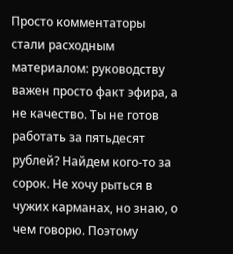Просто комментаторы стали расходным материалом: руководству важен просто факт эфира, а не качество. Ты не готов работать за пятьдесят рублей? Найдем кого-то за сорок. Не хочу рыться в чужих карманах, но знаю, о чем говорю. Поэтому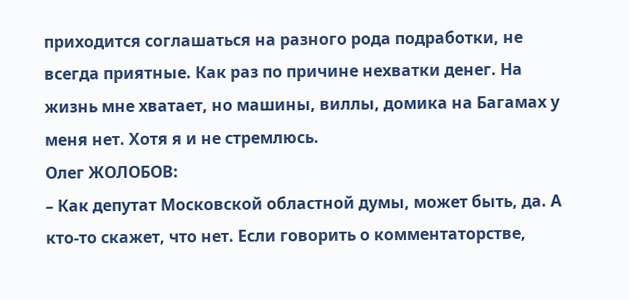приходится соглашаться на разного рода подработки, не всегда приятные. Как раз по причине нехватки денег. На жизнь мне хватает, но машины, виллы, домика на Багамах у меня нет. Хотя я и не стремлюсь.
Олег ЖОЛОБОВ:
– Как депутат Московской областной думы, может быть, да. А кто-то скажет, что нет. Если говорить о комментаторстве,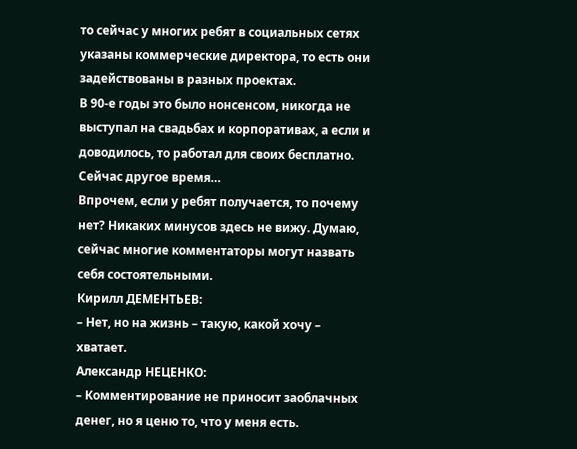то сейчас у многих ребят в социальных сетях указаны коммерческие директора, то есть они задействованы в разных проектах.
В 90-е годы это было нонсенсом, никогда не выступал на свадьбах и корпоративах, а если и доводилось, то работал для своих бесплатно. Сейчас другое время…
Впрочем, если у ребят получается, то почему нет? Никаких минусов здесь не вижу. Думаю, сейчас многие комментаторы могут назвать себя состоятельными.
Кирилл ДЕМЕНТЬЕВ:
– Нет, но на жизнь – такую, какой хочу – хватает.
Александр НЕЦЕНКО:
– Комментирование не приносит заоблачных денег, но я ценю то, что у меня есть.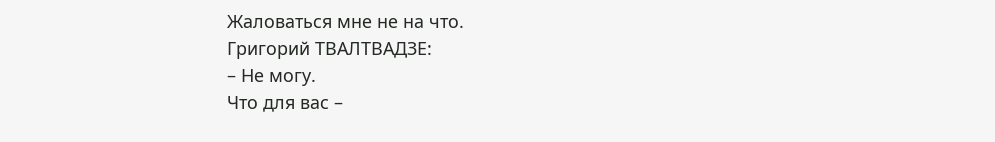Жаловаться мне не на что.
Григорий ТВАЛТВАДЗЕ:
– Не могу.
Что для вас –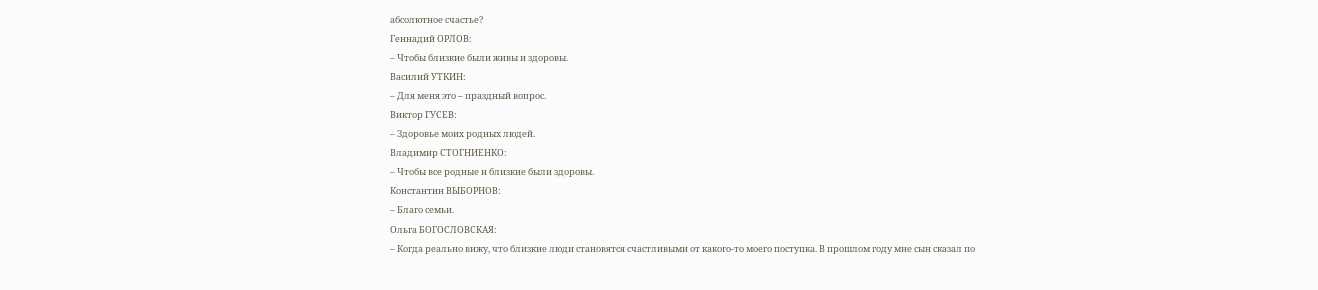абсолютное счастье?
Геннадий ОРЛОВ:
– Чтобы близкие были живы и здоровы.
Василий УТКИН:
– Для меня это – праздный вопрос.
Виктор ГУСЕВ:
– Здоровье моих родных людей.
Владимир СТОГНИЕНКО:
– Чтобы все родные и близкие были здоровы.
Константин ВЫБОРНОВ:
– Благо семьи.
Ольга БОГОСЛОВСКАЯ:
– Когда реально вижу, что близкие люди становятся счастливыми от какого-то моего поступка. В прошлом году мне сын сказал по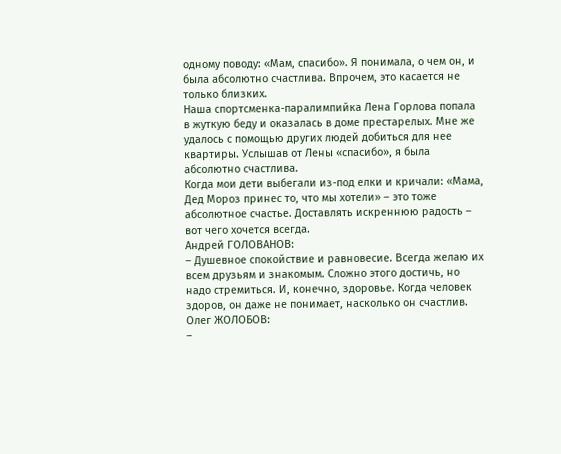одному поводу: «Мам, спасибо». Я понимала, о чем он, и была абсолютно счастлива. Впрочем, это касается не только близких.
Наша спортсменка-паралимпийка Лена Горлова попала в жуткую беду и оказалась в доме престарелых. Мне же удалось с помощью других людей добиться для нее квартиры. Услышав от Лены «спасибо», я была абсолютно счастлива.
Когда мои дети выбегали из-под елки и кричали: «Мама, Дед Мороз принес то, что мы хотели» – это тоже абсолютное счастье. Доставлять искреннюю радость – вот чего хочется всегда.
Андрей ГОЛОВАНОВ:
– Душевное спокойствие и равновесие. Всегда желаю их всем друзьям и знакомым. Сложно этого достичь, но надо стремиться. И, конечно, здоровье. Когда человек здоров, он даже не понимает, насколько он счастлив.
Олег ЖОЛОБОВ:
–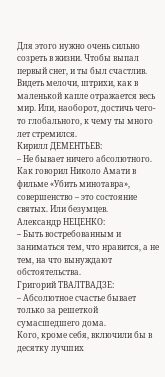Для этого нужно очень сильно созреть в жизни. Чтобы выпал первый снег, и ты был счастлив. Видеть мелочи, штрихи, как в маленькой капле отражается весь мир. Или, наоборот, достичь чего-то глобального, к чему ты много лет стремился.
Кирилл ДЕМЕНТЬЕВ:
– Не бывает ничего абсолютного. Как говорил Николо Амати в фильме «Убить минотавра», совершенство – это состояние святых. Или безумцев.
Александр НЕЦЕНКО:
– Быть востребованным и заниматься тем, что нравится, а не тем, на что вынуждают обстоятельства.
Григорий ТВАЛТВАДЗЕ:
– Абсолютное счастье бывает только за решеткой сумасшедшего дома.
Кого, кроме себя, включили бы в десятку лучших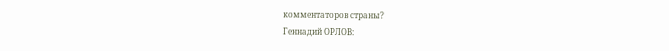комментаторов страны?
Геннадий ОРЛОВ: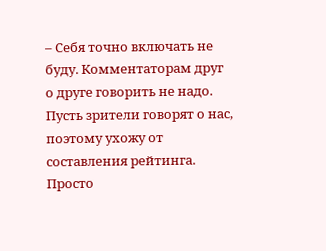– Себя точно включать не буду. Комментаторам друг о друге говорить не надо. Пусть зрители говорят о нас, поэтому ухожу от составления рейтинга. Просто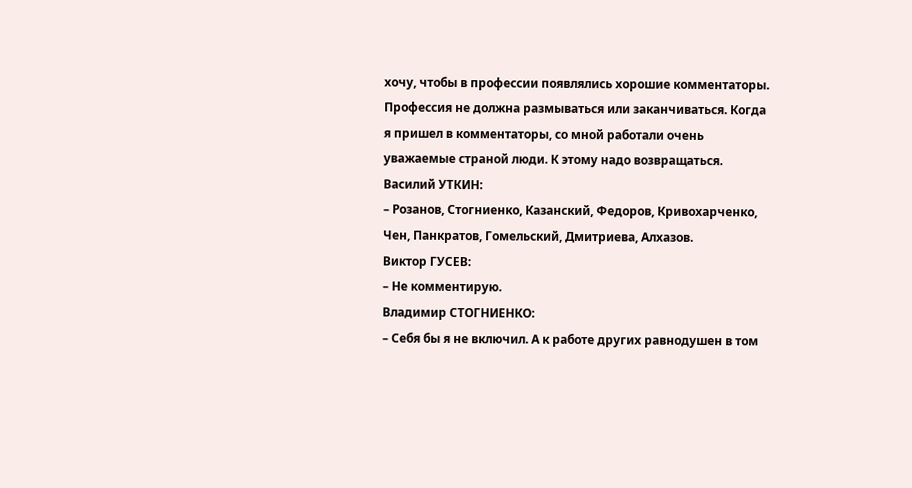хочу, чтобы в профессии появлялись хорошие комментаторы. Профессия не должна размываться или заканчиваться. Когда я пришел в комментаторы, со мной работали очень уважаемые страной люди. К этому надо возвращаться.
Василий УТКИН:
– Розанов, Стогниенко, Казанский, Федоров, Кривохарченко, Чен, Панкратов, Гомельский, Дмитриева, Алхазов.
Виктор ГУСЕВ:
– Не комментирую.
Владимир СТОГНИЕНКО:
– Себя бы я не включил. А к работе других равнодушен в том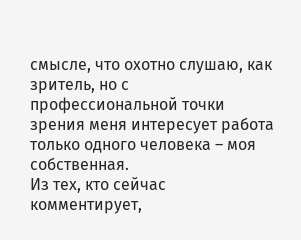смысле, что охотно слушаю, как зритель, но с профессиональной точки зрения меня интересует работа только одного человека – моя собственная.
Из тех, кто сейчас комментирует,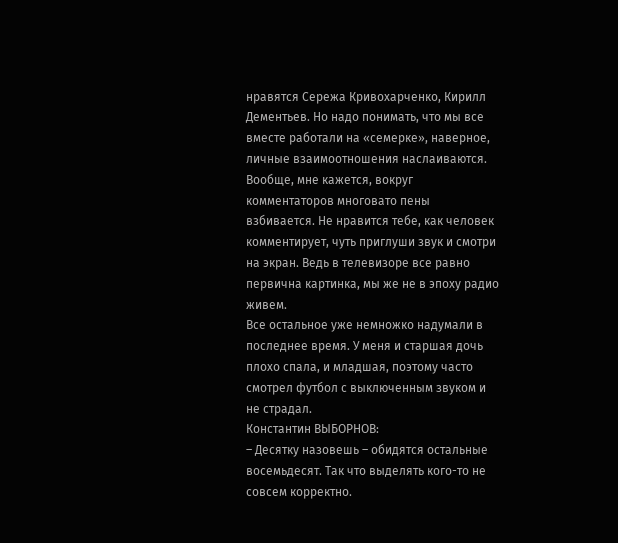нравятся Сережа Кривохарченко, Кирилл Дементьев. Но надо понимать, что мы все вместе работали на «семерке», наверное, личные взаимоотношения наслаиваются.
Вообще, мне кажется, вокруг комментаторов многовато пены взбивается. Не нравится тебе, как человек комментирует, чуть приглуши звук и смотри на экран. Ведь в телевизоре все равно первична картинка, мы же не в эпоху радио живем.
Все остальное уже немножко надумали в последнее время. У меня и старшая дочь плохо спала, и младшая, поэтому часто смотрел футбол с выключенным звуком и не страдал.
Константин ВЫБОРНОВ:
– Десятку назовешь – обидятся остальные восемьдесят. Так что выделять кого-то не совсем корректно.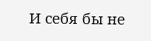И себя бы не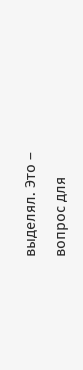выделял. Это – вопрос для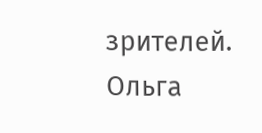зрителей.
Ольга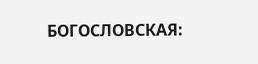БОГОСЛОВСКАЯ: